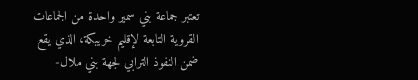تعتبر جماعة بني سمير واحدة من الجماعات القروية التابعة لإقليم خريبكة، الذي يقع ضمن النفوذ الترابي لجهة بني ملال-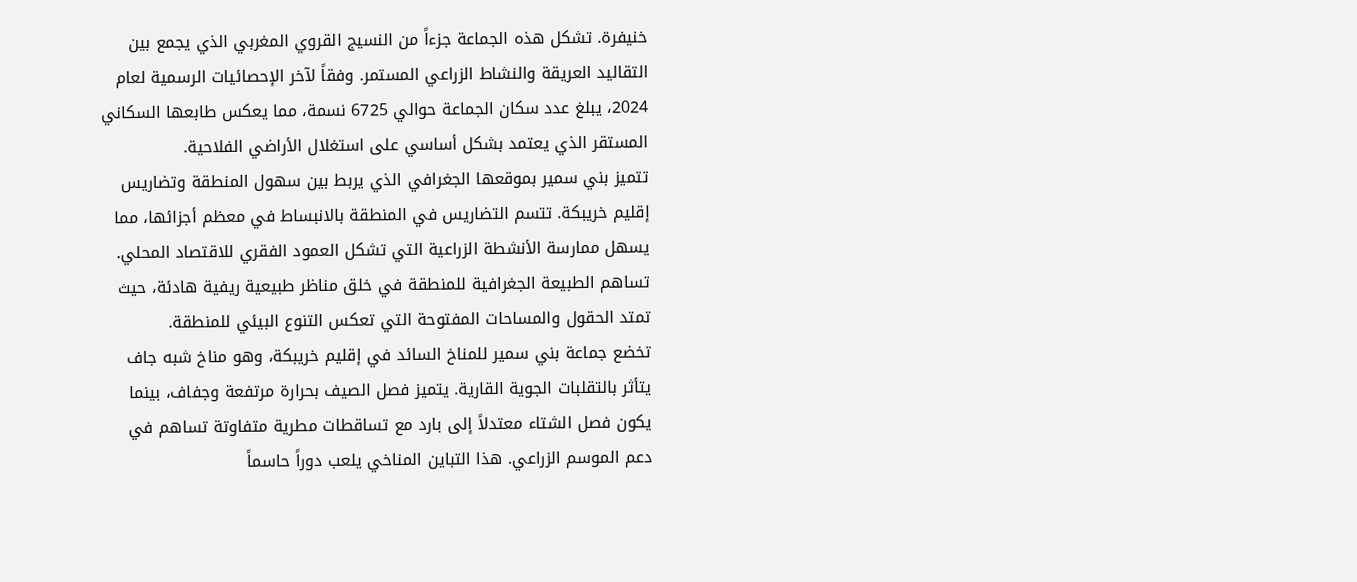خنيفرة. تشكل هذه الجماعة جزءاً من النسيج القروي المغربي الذي يجمع بين التقاليد العريقة والنشاط الزراعي المستمر. وفقاً لآخر الإحصائيات الرسمية لعام 2024، يبلغ عدد سكان الجماعة حوالي 6725 نسمة، مما يعكس طابعها السكاني المستقر الذي يعتمد بشكل أساسي على استغلال الأراضي الفلاحية.
تتميز بني سمير بموقعها الجغرافي الذي يربط بين سهول المنطقة وتضاريس إقليم خريبكة. تتسم التضاريس في المنطقة بالانبساط في معظم أجزائها، مما يسهل ممارسة الأنشطة الزراعية التي تشكل العمود الفقري للاقتصاد المحلي. تساهم الطبيعة الجغرافية للمنطقة في خلق مناظر طبيعية ريفية هادئة، حيث تمتد الحقول والمساحات المفتوحة التي تعكس التنوع البيئي للمنطقة.
تخضع جماعة بني سمير للمناخ السائد في إقليم خريبكة، وهو مناخ شبه جاف يتأثر بالتقلبات الجوية القارية. يتميز فصل الصيف بحرارة مرتفعة وجفاف، بينما يكون فصل الشتاء معتدلاً إلى بارد مع تساقطات مطرية متفاوتة تساهم في دعم الموسم الزراعي. هذا التباين المناخي يلعب دوراً حاسماً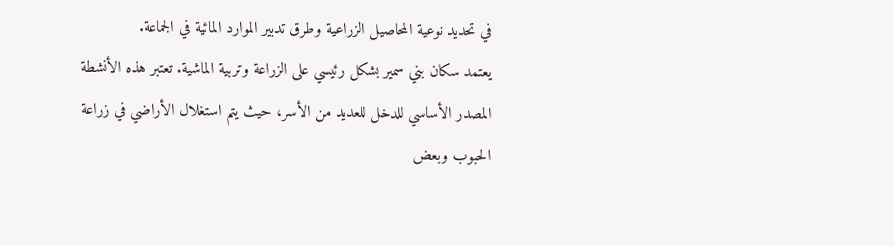في تحديد نوعية المحاصيل الزراعية وطرق تدبير الموارد المائية في الجماعة.
يعتمد سكان بني سمير بشكل رئيسي على الزراعة وتربية الماشية. تعتبر هذه الأنشطة المصدر الأساسي للدخل للعديد من الأسر، حيث يتم استغلال الأراضي في زراعة الحبوب وبعض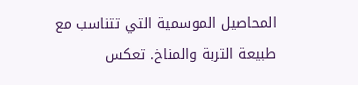المحاصيل الموسمية التي تتناسب مع طبيعة التربة والمناخ. تعكس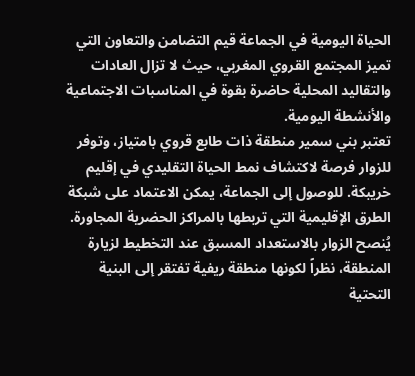الحياة اليومية في الجماعة قيم التضامن والتعاون التي تميز المجتمع القروي المغربي، حيث لا تزال العادات والتقاليد المحلية حاضرة بقوة في المناسبات الاجتماعية والأنشطة اليومية.
تعتبر بني سمير منطقة ذات طابع قروي بامتياز، وتوفر للزوار فرصة لاكتشاف نمط الحياة التقليدي في إقليم خريبكة. للوصول إلى الجماعة، يمكن الاعتماد على شبكة الطرق الإقليمية التي تربطها بالمراكز الحضرية المجاورة. يُنصح الزوار بالاستعداد المسبق عند التخطيط لزيارة المنطقة، نظراً لكونها منطقة ريفية تفتقر إلى البنية التحتية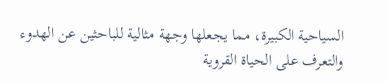السياحية الكبيرة، مما يجعلها وجهة مثالية للباحثين عن الهدوء والتعرف على الحياة القروية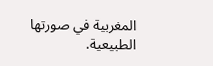المغربية في صورتها الطبيعية.